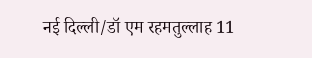नई दिल्ली/डॉ एम रहमतुल्लाह 11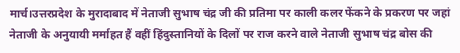मार्च।उत्तरप्रदेश के मुरादाबाद में नेताजी सुभाष चंद्र जी की प्रतिमा पर काली कलर फेंकने के प्रकरण पर जहां नेताजी के अनुयायी मर्माहत हैं वहीं हिंदुस्तानियों के दिलों पर राज करने वाले नेताजी सुभाष चंद्र बोस की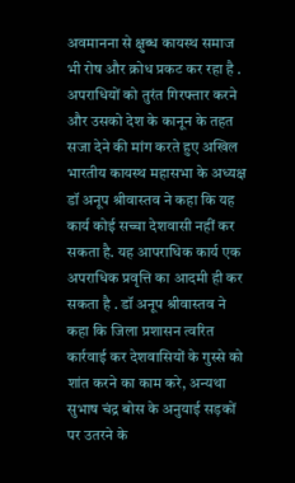अवमानना से क्षुब्ध कायस्थ समाज भी रोष और क्रोध प्रकट कर रहा है . अपराधियों को तुरंत गिरफ्तार करने और उसको देश के कानून के तहत सजा देने की मांग करते हुए अखिल भारतीय कायस्थ महासभा के अध्यक्ष डॉ अनूप श्रीवास्तव ने कहा कि यह कार्य कोई सच्चा देशवासी नहीं कर सकता है. यह आपराधिक कार्य एक अपराधिक प्रवृत्ति का आदमी ही कर सकता है . डॉ अनूप श्रीवास्तव ने कहा कि जिला प्रशासन त्वरित कार्रवाई कर देशवासियों के गुस्से को शांत करने का काम करे, अन्यथा सुभाष चंद्र बोस के अनुयाई सड़कों पर उतरने के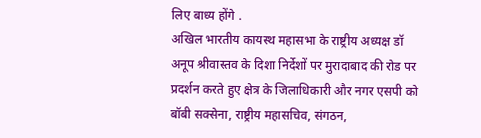लिए बाध्य होंगे .
अखिल भारतीय कायस्थ महासभा के राष्ट्रीय अध्यक्ष डॉ अनूप श्रीवास्तव के दिशा निर्देशों पर मुरादाबाद की रोड पर प्रदर्शन करते हुए क्षेत्र के जिलाधिकारी और नगर एसपी को बॉबी सक्सेना, राष्ट्रीय महासचिव, संगठन,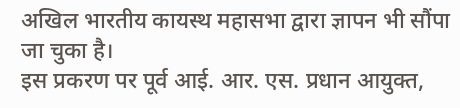अखिल भारतीय कायस्थ महासभा द्वारा ज्ञापन भी सौंपा जा चुका है।
इस प्रकरण पर पूर्व आई. आर. एस. प्रधान आयुक्त,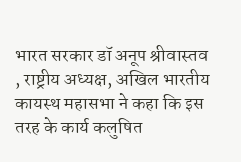भारत सरकार डॉ अनूप श्रीवास्तव , राष्ट्रीय अध्यक्ष, अखिल भारतीय कायस्थ महासभा ने कहा कि इस तरह के कार्य कलुषित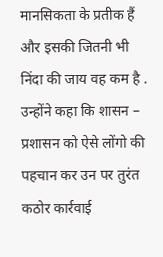मानसिकता के प्रतीक हैं और इसकी जितनी भी निंदा की जाय वह कम है . उन्होंने कहा कि शासन – प्रशासन को ऐसे लोंगो की पहचान कर उन पर तुरंत कठोर कार्रवाई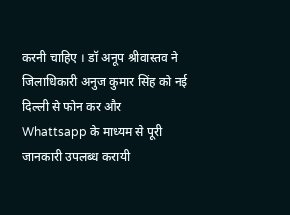करनी चाहिए । डॉ अनूप श्रीवास्तव ने जिलाधिकारी अनुज कुमार सिंह को नई दिल्ली से फोन कर और Whattsapp के माध्यम से पूरी जानकारी उपलब्ध करायी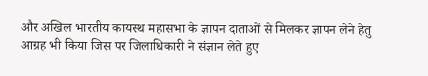और अखिल भारतीय कायस्थ महासभा के ज्ञापन दाताओं से मिलकर ज्ञापन लेने हेतु आग्रह भी किया जिस पर जिलाधिकारी ने संज्ञान लेते हुए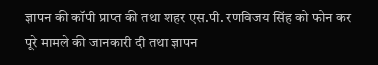ज्ञापन की कॉपी प्राप्त की तथा शहर एस.पी. रणविजय सिंह को फोन कर पूरे मामले की जानकारी दी तथा ज्ञापन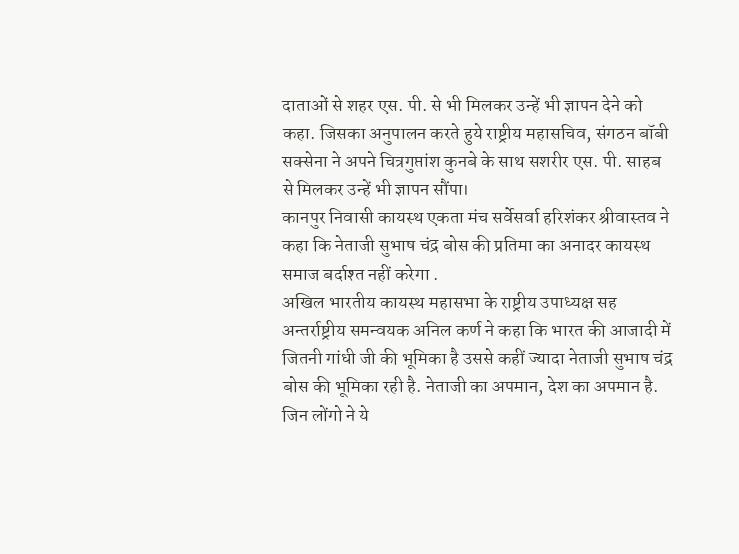दाताओं से शहर एस. पी. से भी मिलकर उन्हें भी ज्ञापन देने को कहा. जिसका अनुपालन करते हुये राष्ट्रीय महासचिव, संगठन बॉबी सक्सेना ने अपने चित्रगुप्तांश कुनबे के साथ सशरीर एस. पी. साहब से मिलकर उन्हें भी ज्ञापन सौंपा।
कानपुर निवासी कायस्थ एकता मंच सर्वेसर्वा हरिशंकर श्रीवास्तव ने कहा कि नेताजी सुभाष चंद्र बोस की प्रतिमा का अनादर कायस्थ समाज बर्दाश्त नहीं करेगा .
अखिल भारतीय कायस्थ महासभा के राष्ट्रीय उपाध्यक्ष सह अन्तर्राष्ट्रीय समन्वयक अनिल कर्ण ने कहा कि भारत की आजादी में जितनी गांधी जी की भूमिका है उससे कहीं ज्यादा नेताजी सुभाष चंद्र बोस की भूमिका रही है. नेताजी का अपमान, देश का अपमान है. जिन लोंगो ने ये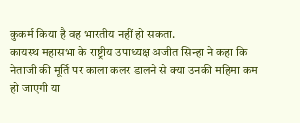कुकर्म किया है वह भारतीय नहीं हो सकता.
कायस्थ महासभा के राष्ट्रीय उपाध्यक्ष अजीत सिन्हा ने कहा कि नेताजी की मूर्ति पर काला कलर डालने से क्या उनकी महिमा कम हो जाएगी या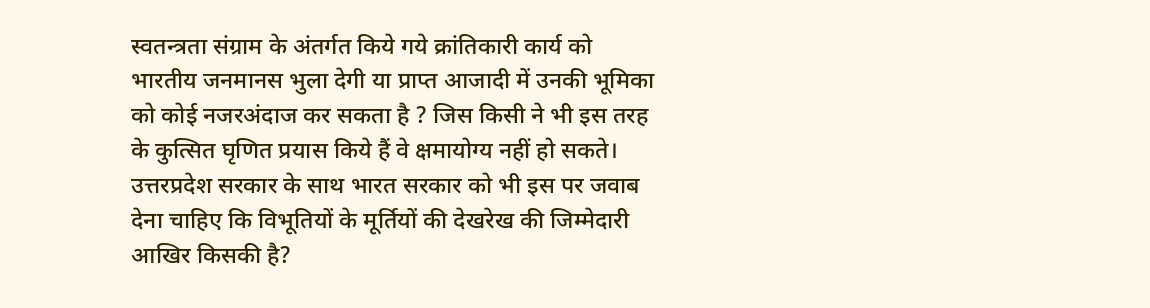स्वतन्त्रता संग्राम के अंतर्गत किये गये क्रांतिकारी कार्य को भारतीय जनमानस भुला देगी या प्राप्त आजादी में उनकी भूमिका को कोई नजरअंदाज कर सकता है ? जिस किसी ने भी इस तरह के कुत्सित घृणित प्रयास किये हैं वे क्षमायोग्य नहीं हो सकते।
उत्तरप्रदेश सरकार के साथ भारत सरकार को भी इस पर जवाब देना चाहिए कि विभूतियों के मूर्तियों की देखरेख की जिम्मेदारी आखिर किसकी है?